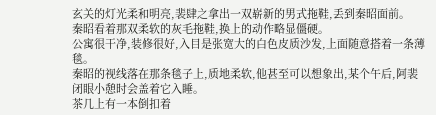玄关的灯光柔和明亮,裴肆之拿出一双崭新的男式拖鞋,丢到秦昭面前。
秦昭看着那双柔软的灰毛拖鞋,换上的动作略显僵硬。
公寓很干净,装修很好,入目是张宽大的白色皮质沙发,上面随意搭着一条薄毯。
秦昭的视线落在那条毯子上,质地柔软,他甚至可以想象出,某个午后,阿裴闭眼小憩时会盖着它入睡。
茶几上有一本倒扣着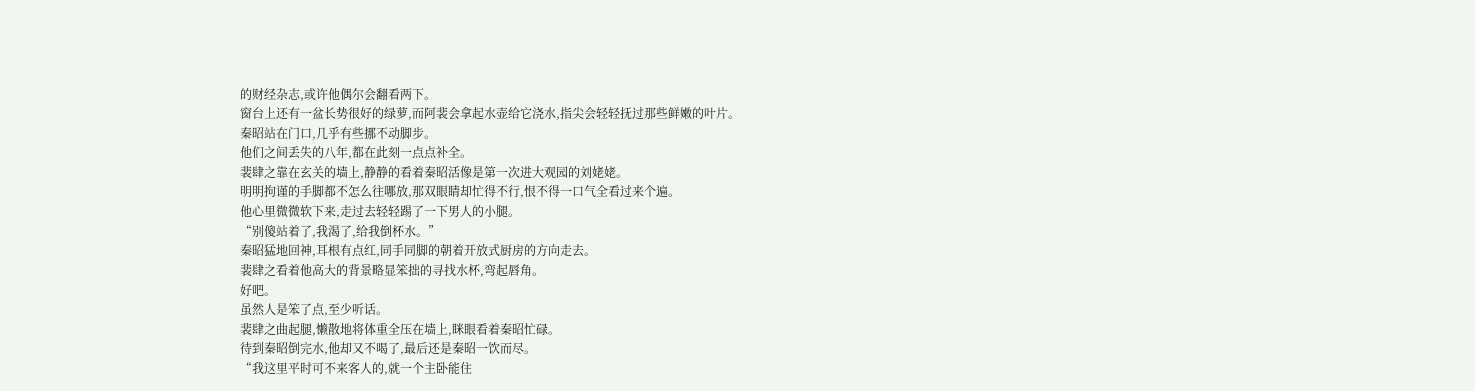的财经杂志,或许他偶尔会翻看两下。
窗台上还有一盆长势很好的绿萝,而阿裴会拿起水壶给它浇水,指尖会轻轻抚过那些鲜嫩的叶片。
秦昭站在门口,几乎有些挪不动脚步。
他们之间丢失的八年,都在此刻一点点补全。
裴肆之靠在玄关的墙上,静静的看着秦昭活像是第一次进大观园的刘姥姥。
明明拘谨的手脚都不怎么往哪放,那双眼睛却忙得不行,恨不得一口气全看过来个遍。
他心里微微软下来,走过去轻轻踢了一下男人的小腿。
“别傻站着了,我渴了,给我倒杯水。”
秦昭猛地回神,耳根有点红,同手同脚的朝着开放式厨房的方向走去。
裴肆之看着他高大的背景略显笨拙的寻找水杯,弯起唇角。
好吧。
虽然人是笨了点,至少听话。
裴肆之曲起腿,懒散地将体重全压在墙上,眯眼看着秦昭忙碌。
待到秦昭倒完水,他却又不喝了,最后还是秦昭一饮而尽。
“我这里平时可不来客人的,就一个主卧能住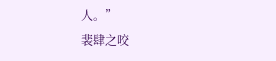人。”
裴肆之咬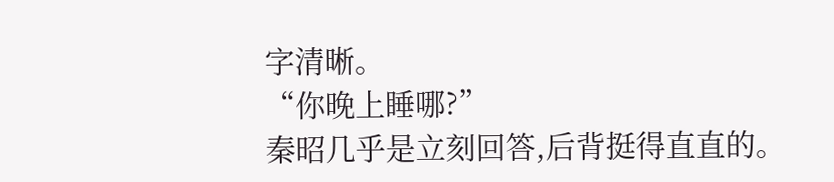字清晰。
“你晚上睡哪?”
秦昭几乎是立刻回答,后背挺得直直的。